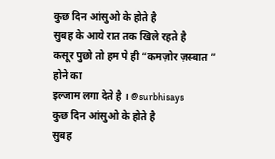कुछ दिन आंसुओ के होते है
सुबह के आये रात तक खिले रहते है
कसूर पुछो तो हम पे ही “कमज़ोर ज़स्बात ” होने का
इल्जाम लगा देते है । @surbhisays
कुछ दिन आंसुओ के होते है
सुबह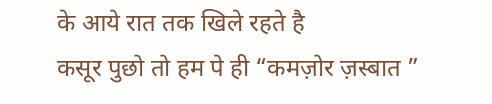के आये रात तक खिले रहते है
कसूर पुछो तो हम पे ही “कमज़ोर ज़स्बात ”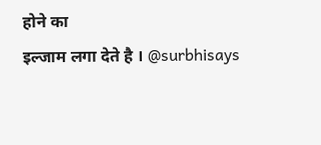होने का
इल्जाम लगा देते है । @surbhisays